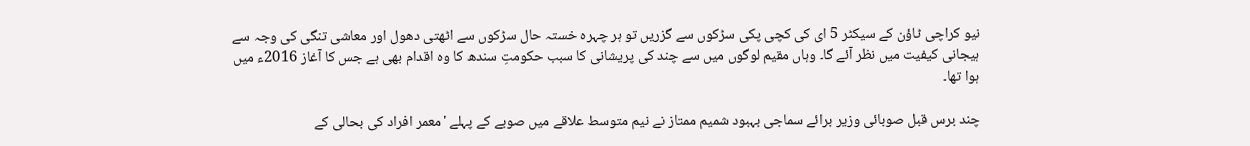نیو کراچی ٹاؤن کے سیکٹر 5 ای کی کچی پکی سڑکوں سے گزریں تو ہر چہرہ خستہ حال سڑکوں سے اٹھتی دھول اور معاشی تنگی کی وجہ سے ہیجانی کیفیت میں نظر آئے گا۔ وہاں مقیم لوگوں میں سے چند کی پریشانی کا سبب حکومتِ سندھ کا وہ اقدام بھی ہے جس کا آغاز 2016ء میں ہوا تھا۔

چند برس قبل صوبائی وزیر برائے سماجی بہبود شمیم ممتاز نے نیم متوسط علاقے میں صوبے کے پہلے 'معمر افراد کی بحالی کے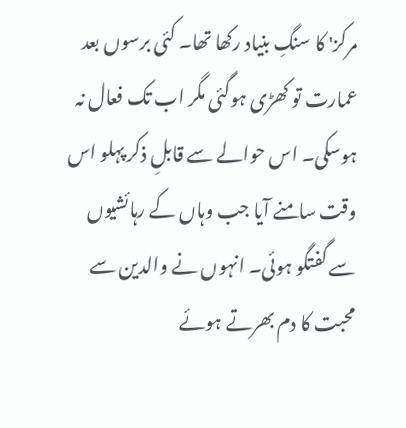مرکز' کا سنگِ بنیاد رکھا تھا۔ کئی برسوں بعد عمارت تو کھڑی ہوگئی مگر اب تک فعال نہ ہوسکی۔ اس حوالے سے قابلِ ذکر پہلو اس وقت سامنے آیا جب وہاں کے رہائشیوں سے گفتگو ہوئی۔ انہوں نے والدین سے محبت کا دم بھرتے ہوئے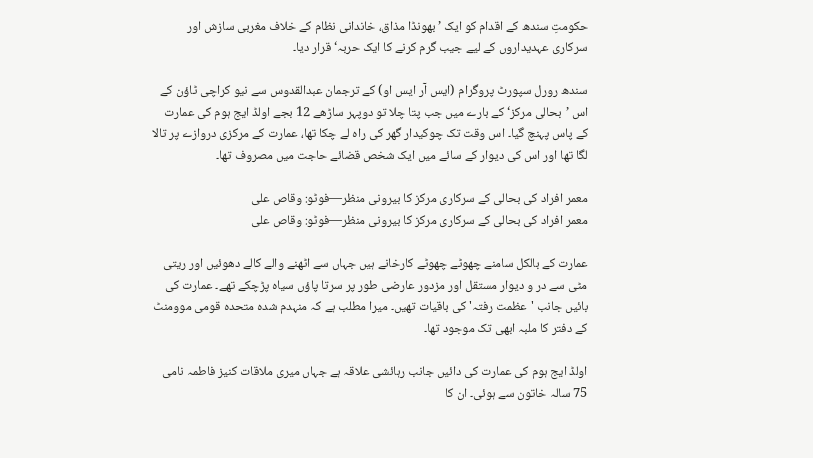حکومتِ سندھ کے اقدام کو ایک ’بھونڈا مذاق، خاندانی نظام کے خلاف مغربی سازش اور سرکاری عہدیداروں کے لیے جیب گرم کرنے کا ایک حربہ‘ قرار دیا۔

سندھ رورل سپورٹ پروگرام (ایس آر ایس او) کے ترجمان عبدالقدوس سے نیو کراچی ٹاؤن کے اس ’بحالی مرکز‘ کے بارے میں جب پتا چلا تو دوپہر ساڑھے 12 بجے اولڈ ایج ہوم کی عمارت کے پاس پہنچ گیا۔ اس وقت تک چوکیدار گھر کی راہ لے چکا تھا، عمارت کے مرکزی دروازے پر تالا لگا تھا اور اس کی دیوار کے سائے میں ایک شخص قضائے حاجت میں مصروف تھا۔

معمر افراد کی بحالی کے سرکاری مرکز کا بیرونی منظر—فوٹو: وقاص علی
معمر افراد کی بحالی کے سرکاری مرکز کا بیرونی منظر—فوٹو: وقاص علی

عمارت کے بالکل سامنے چھوٹے چھوٹے کارخانے ہیں جہاں سے اٹھنے والے کالے دھوئیں اور ریتی مٹی سے در و دیوار مستقل اور مزدور عارضی طور پر سرتا پاؤں سیاہ پڑچکے تھے۔ عمارت کی بائیں جانب 'عظمت رفتہ' کی باقیات تھیں۔ میرا مطلب ہے کہ منہدم شدہ متحدہ قومی موومنٹ کے دفتر کا ملبہ ابھی تک موجود تھا۔

اولڈ ایج ہوم کی عمارت کی دائیں جانب رہائشی علاقہ ہے جہاں میری ملاقات کنیز فاطمہ نامی 75 سالہ خاتون سے ہوئی۔ ان کا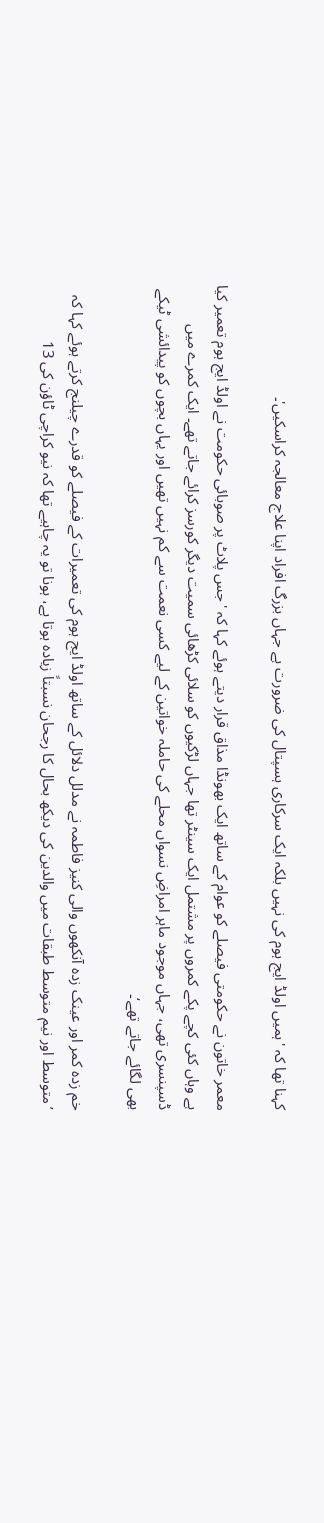کہنا تھا کہ 'ہمیں اولڈ ایج ہوم کی نہیں بلکہ ایک سرکاری ہسپتال کی ضرورت ہے جہاں بزرگ افراد اپنا علاج معالجہ کراسکیں'۔

معمر خاتون نے حکومتی فیصلے کو عوام کے ساتھ ایک بھونڈا مذاق قرار دیتے ہوئے کہا کہ 'جس پلاٹ پر صوبائی حکومت نے اولڈ ایج ہوم تعمیر کیا ہے وہاں کئی کچے پکے کمروں پر مشتمل ایک سینٹر تھا جہاں لڑکیوں کو سلائی کڑھائی سمیت دیگر کورسز کرائے جاتے تھے۔ ایک کمرے میں ڈسپنسری تھی، جہاں موجود ماہر امراضِ نسواں محلے کی حاملہ خواتین کے لیے کسی نعمت سے کم نہیں تھیں اور یہاں بچوں کو پیدائشی ٹیکے بھی لگائے جاتے تھے‘۔

خم زدہ کمر اور عینک زدہ آنکھوں والی کنیز فاطمہ نے مدلل دلائل کے ساتھ اولڈ ایج ہوم کی تعمیرات کے فیصلے کو قدرے چیلنج کرتے ہوئے کہا کہ ’متوسط اور نیم متوسط طبقات میں والدین کی دیکھ بحال کا رجحان نسبتاً زیادہ ہوتا ہے، ہونا تو یہ چاہیے تھا کہ نیو کراچی ٹاؤن کی 13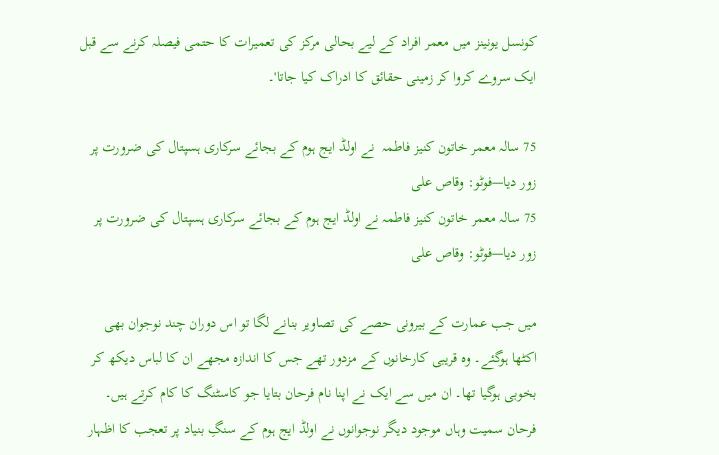کونسل یونینز میں معمر افراد کے لیے بحالی مرکز کی تعمیرات کا حتمی فیصلہ کرنے سے قبل ایک سروے کروا کر زمینی حقائق کا ادراک کیا جاتا'۔

75 سالہ معمر خاتون کنیز فاطمہ  نے اولڈ ایج ہوم کے بجائے سرکاری ہسپتال کی ضرورت پر زور دیا—فوٹو: وقاص علی
75 سالہ معمر خاتون کنیز فاطمہ نے اولڈ ایج ہوم کے بجائے سرکاری ہسپتال کی ضرورت پر زور دیا—فوٹو: وقاص علی

میں جب عمارت کے بیرونی حصے کی تصاویر بنانے لگا تو اس دوران چند نوجوان بھی اکٹھا ہوگئے۔ وہ قریبی کارخانوں کے مزدور تھے جس کا اندازہ مجھے ان کا لباس دیکھ کر بخوبی ہوگیا تھا۔ ان میں سے ایک نے اپنا نام فرحان بتایا جو کاسٹنگ کا کام کرتے ہیں۔ فرحان سمیت وہاں موجود دیگر نوجوانوں نے اولڈ ایج ہوم کے سنگِ بنیاد پر تعجب کا اظہار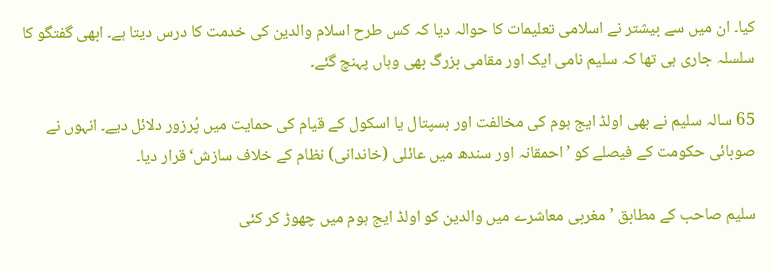کیا۔ ان میں سے بیشتر نے اسلامی تعلیمات کا حوالہ دیا کہ کس طرح اسلام والدین کی خدمت کا درس دیتا ہے۔ ابھی گفتگو کا سلسلہ جاری ہی تھا کہ سلیم نامی ایک اور مقامی بزرگ بھی وہاں پہنچ گئے۔

65 سالہ سلیم نے بھی اولڈ ایج ہوم کی مخالفت اور ہسپتال یا اسکول کے قیام کی حمایت میں پُرزور دلائل دیے۔ انہوں نے صوبائی حکومت کے فیصلے کو ’احمقانہ اور سندھ میں عائلی (خاندانی) نظام کے خلاف سازش‘ قرار دیا۔

سلیم صاحب کے مطابق ’مغربی معاشرے میں والدین کو اولڈ ایج ہوم میں چھوڑ کر کئی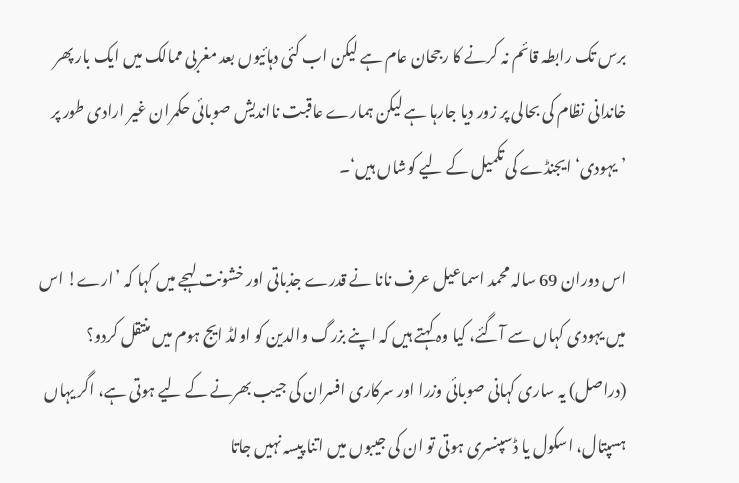برس تک رابطہ قائم نہ کرنے کا رجحان عام ہے لیکن اب کئی دہائیوں بعد مغربی ممالک میں ایک بار پھر خاندانی نظام کی بحالی پر زور دیا جارہا ہے لیکن ہمارے عاقبت نااندیش صوبائی حکمران غیر ارادی طور پر ’یہودی‘ ایجنڈے کی تکمیل کے لیے کوشاں ہیں‘۔

اس دوران 69 سالہ محمد اسماعیل عرف نانا نے قدرے جذباتی اور خشونت لہجے میں کہا کہ ’ارے! اس میں یہودی کہاں سے آگئے، کیا وہ کہتے ہیں کہ اپنے بزرگ والدین کو اولڈ ایج ہوم میں منتقل کردو؟ (دراصل) یہ ساری کہانی صوبائی وزرا اور سرکاری افسران کی جیب بھرنے کے لیے ہوتی ہے، اگر یہاں ہسپتال، اسکول یا ڈسپنسری ہوتی تو ان کی جیبوں میں اتنا پیسہ نہیں جاتا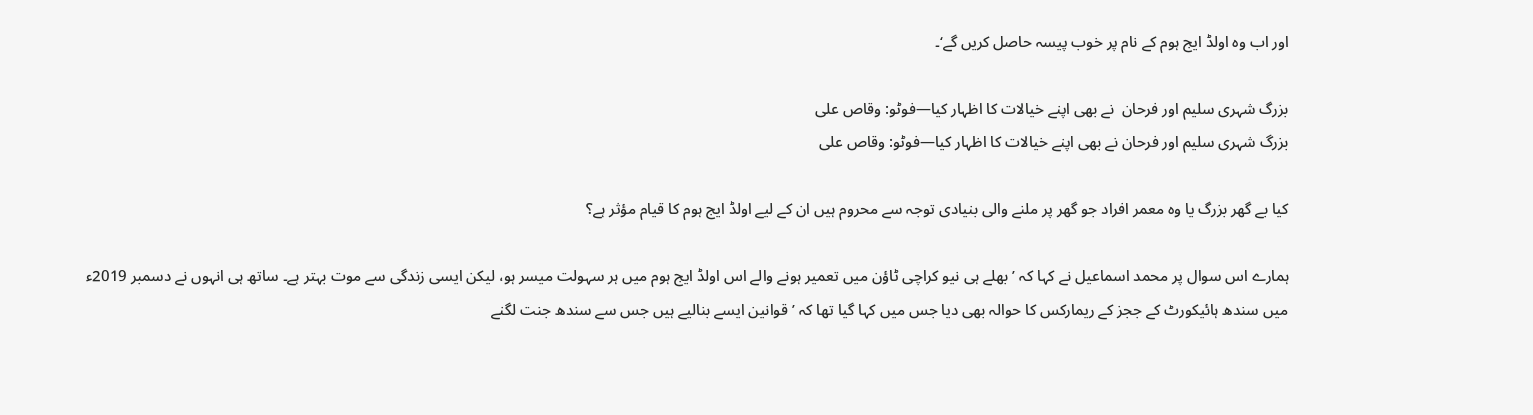اور اب وہ اولڈ ایج ہوم کے نام پر خوب پیسہ حاصل کریں گے‘۔

بزرگ شہری سلیم اور فرحان  نے بھی اپنے خیالات کا اظہار کیا—فوٹو: وقاص علی
بزرگ شہری سلیم اور فرحان نے بھی اپنے خیالات کا اظہار کیا—فوٹو: وقاص علی

کیا بے گھر بزرگ یا وہ معمر افراد جو گھر پر ملنے والی بنیادی توجہ سے محروم ہیں ان کے لیے اولڈ ایج ہوم کا قیام مؤثر ہے؟

ہمارے اس سوال پر محمد اسماعیل نے کہا کہ ’بھلے ہی نیو کراچی ٹاؤن میں تعمیر ہونے والے اس اولڈ ایج ہوم میں ہر سہولت میسر ہو، لیکن ایسی زندگی سے موت بہتر ہے۔ ساتھ ہی انہوں نے دسمبر 2019ء میں سندھ ہائیکورٹ کے ججز کے ریمارکس کا حوالہ بھی دیا جس میں کہا گیا تھا کہ ’قوانین ایسے بنالیے ہیں جس سے سندھ جنت لگنے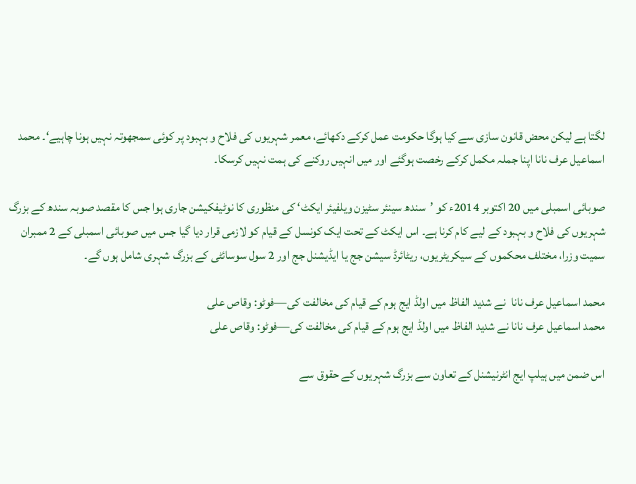لگتا ہے لیکن محض قانون سازی سے کیا ہوگا حکومت عمل کرکے دکھائے، معمر شہریوں کی فلاح و بہبود پر کوئی سمجھوتہ نہیں ہونا چاہیے‘۔ محمد اسماعیل عرف نانا اپنا جملہ مکمل کرکے رخصت ہوگئے اور میں انہیں روکنے کی ہمت نہیں کرسکا۔

صوبائی اسمبلی میں 20 اکتوبر 2014ء کو ’سندھ سینئر سٹیزن ویلفیئر ایکٹ‘ کی منظوری کا نوٹیفکیشن جاری ہوا جس کا مقصد صوبہ سندھ کے بزرگ شہریوں کی فلاح و بہبود کے لیے کام کرنا ہے۔ اس ایکٹ کے تحت ایک کونسل کے قیام کو لازمی قرار دیا گیا جس میں صوبائی اسمبلی کے 2 ممبران سمیت وزرا، مختلف محکموں کے سیکریٹریوں، ریٹائرڈ سیشن جج یا ایڈیشنل جج اور 2 سول سوسائٹی کے بزرگ شہری شامل ہوں گے۔

محمد اسماعیل عرف نانا  نے شدید الفاظ میں اولڈ ایج ہوم کے قیام کی مخالفت کی—فوٹو: وقاص علی
محمد اسماعیل عرف نانا نے شدید الفاظ میں اولڈ ایج ہوم کے قیام کی مخالفت کی—فوٹو: وقاص علی

اس ضمن میں ہیلپ ایج انٹرنیشنل کے تعاون سے بزرگ شہریوں کے حقوق سے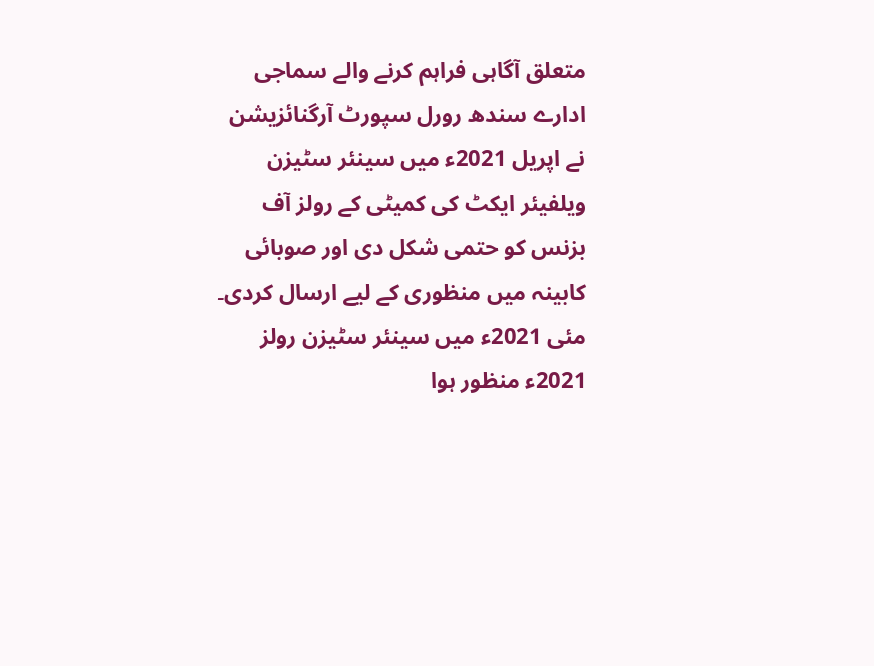متعلق آگاہی فراہم کرنے والے سماجی ادارے سندھ رورل سپورٹ آرگنائزیشن نے اپریل 2021ء میں سینئر سٹیزن ویلفیئر ایکٹ کی کمیٹی کے رولز آف بزنس کو حتمی شکل دی اور صوبائی کابینہ میں منظوری کے لیے ارسال کردی۔ مئی 2021ء میں سینئر سٹیزن رولز 2021ء منظور ہوا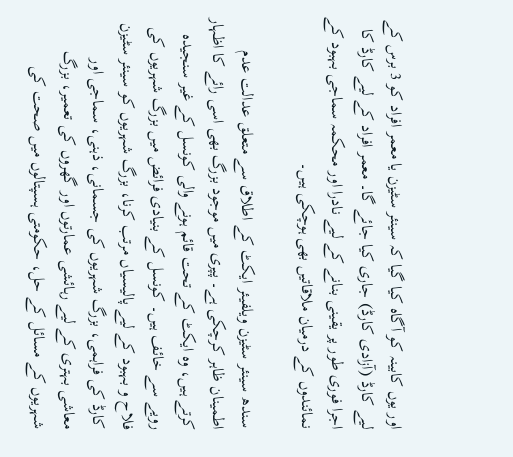اور یوں کابینہ کو آگاہ کیا گیا کہ سینئر سٹیزن یا معمر افراد کو 3 برس کے لیے کارڈ (آزادی کارڈ) جاری کیا جائے گا۔ معمر افراد کے لیے کارڈ کا اجرا فوری طور پر یقینی بنانے کے لیے نادرا اور محکمہ سماجی بہبود کے نمائندوں کے درمیان ملاقاتیں بھی ہوچکی ہیں۔

سندھ سینئر سٹیزن ویلفیئر ایکٹ کے اطلاق سے متعلق عدالت عدم اطمینان ظاہر کرچکی ہے۔ پپری میں موجود بزرگ بھی اسی رائے کا اظہار کرتے ہیں، وہ ایکٹ کے تحت قائم ہونے والی کونسل کے غیر سنجیدہ رویے سے خائف ہیں۔ کونسل کے بنیادی فرائض میں بزرگ شہریوں کی فلاح و بہبود کے لیے پالیسیاں مرتب کرنا، بزرگ شہریوں کو سینئر سٹیزن کارڈ کی فراہمی، بزرگ شہریوں کی جسمانی، ذہنی، سماجی اور معاشی بہتری کے لیے رہائشی عمارتوں اور گھروں کی تعمیر، بزرگ شہریوں کے مسائل کے حل، حکومتی ہسپتالوں میں صحت کی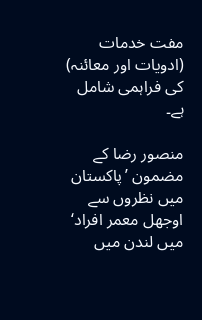مفت خدمات (ادویات اور معائنہ) کی فراہمی شامل ہے۔

منصور رضا کے مضمون ’پاکستان میں نظروں سے اوجھل معمر افراد‘ میں لندن میں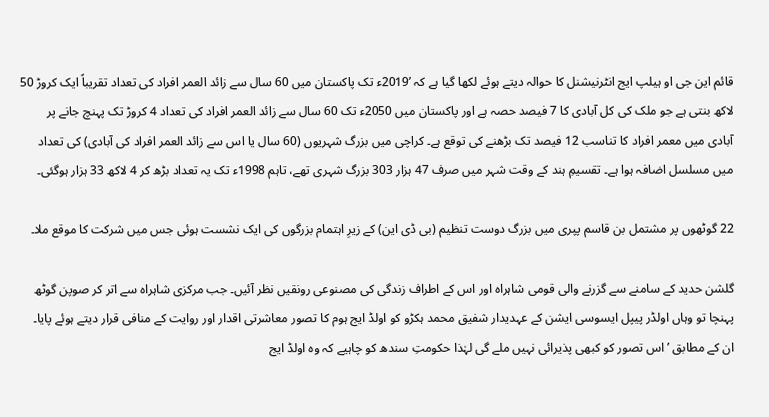قائم این جی او ہیلپ ایج انٹرنیشنل کا حوالہ دیتے ہوئے لکھا گیا ہے کہ ’2019ء تک پاکستان میں 60 سال سے زائد العمر افراد کی تعداد تقریباً ایک کروڑ 50 لاکھ بنتی ہے جو ملک کی کل آبادی کا 7 فیصد حصہ ہے اور پاکستان میں 2050ء تک 60 سال سے زائد العمر افراد کی تعداد 4 کروڑ تک پہنچ جانے پر آبادی میں معمر افراد کا تناسب 12 فیصد تک بڑھنے کی توقع ہے۔ کراچی میں بزرگ شہریوں (60 سال یا اس سے زائد العمر افراد کی آبادی) کی تعداد میں مسلسل اضافہ ہوا ہے۔ تقسیمِ ہند کے وقت شہر میں صرف 47 ہزار 303 بزرگ شہری تھے، تاہم 1998ء تک یہ تعداد بڑھ کر 4 لاکھ 33 ہزار ہوگئی۔

22 گوٹھوں پر مشتمل بن قاسم پپری میں بزرگ دوست تنظیم (بی ڈی این) کے زیرِ اہتمام بزرگوں کی ایک نشست ہوئی جس میں شرکت کا موقع ملا۔

گلشن حدید کے سامنے سے گزرنے والی قومی شاہراہ اور اس کے اطراف زندگی کی مصنوعی رونقیں نظر آئیں۔ جب مرکزی شاہراہ سے اتر کر صوپن گوٹھ پہنچا تو وہاں اولڈر پیپل ایسوسی ایشن کے عہدیدار شفیق محمد ہکڑو کو اولڈ ایج ہوم کا تصور معاشرتی اقدار اور روایت کے منافی قرار دیتے ہوئے پایا۔ ان کے مطابق ’اس تصور کو کبھی پذیرائی نہیں ملے گی لہٰذا حکومتِ سندھ کو چاہیے کہ وہ اولڈ ایج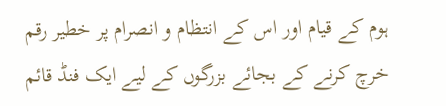ہوم کے قیام اور اس کے انتظام و انصرام پر خطیر رقم خرچ کرنے کے بجائے بزرگوں کے لیے ایک فنڈ قائم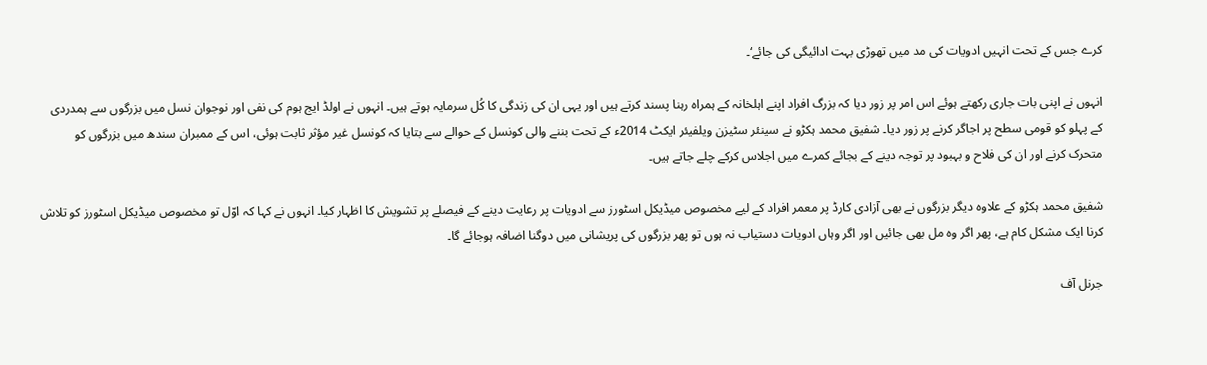کرے جس کے تحت انہیں ادویات کی مد میں تھوڑی بہت ادائیگی کی جائے‘۔

انہوں نے اپنی بات جاری رکھتے ہوئے اس امر پر زور دیا کہ بزرگ افراد اپنے اہلخانہ کے ہمراہ رہنا پسند کرتے ہیں اور یہی ان کی زندگی کا کُل سرمایہ ہوتے ہیں۔ انہوں نے اولڈ ایج ہوم کی نفی اور نوجوان نسل میں بزرگوں سے ہمدردی کے پہلو کو قومی سطح پر اجاگر کرنے پر زور دیا۔ شفیق محمد ہکڑو نے سینئر سٹیزن ویلفیئر ایکٹ 2014ء کے تحت بننے والی کونسل کے حوالے سے بتایا کہ کونسل غیر مؤثر ثابت ہوئی، اس کے ممبران سندھ میں بزرگوں کو متحرک کرنے اور ان کی فلاح و بہبود پر توجہ دینے کے بجائے کمرے میں اجلاس کرکے چلے جاتے ہیں۔

شفیق محمد ہکڑو کے علاوہ دیگر بزرگوں نے بھی آزادی کارڈ پر معمر افراد کے لیے مخصوص میڈیکل اسٹورز سے ادویات پر رعایت دینے کے فیصلے پر تشویش کا اظہار کیا۔ انہوں نے کہا کہ اوّل تو مخصوص میڈیکل اسٹورز کو تلاش کرنا ایک مشکل کام ہے، پھر اگر وہ مل بھی جائیں اور اگر وہاں ادویات دستیاب نہ ہوں تو پھر بزرگوں کی پریشانی میں دوگنا اضافہ ہوجائے گا۔

جرنل آف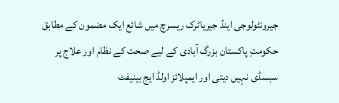جیرونٹولوجی اینڈ جیریاٹرک ریسرچ میں شائع ایک مضمون کے مطابق حکومتِ پاکستان بزرگ آبادی کے لیے صحت کے نظام اور علاج پر سبسڈی نہیں دیتی اور ایمپلائز اولڈ ایج بینیفٹ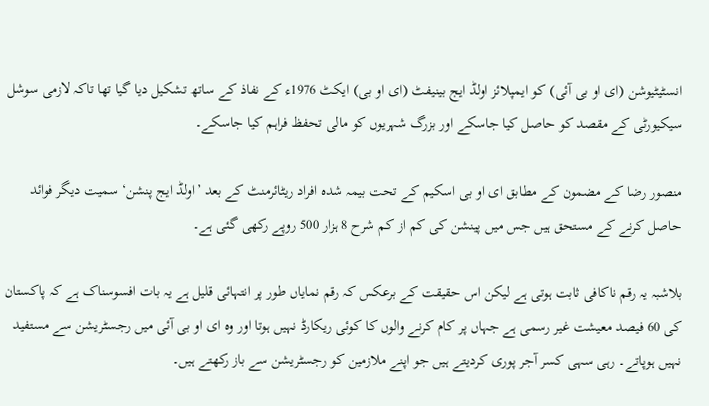انسٹیٹیوشن (ای او بی آئی) کو ایمپلائز اولڈ ایج بینیفٹ (ای او بی) ایکٹ 1976ء کے نفاذ کے ساتھ تشکیل دیا گیا تھا تاکہ لازمی سوشل سیکیورٹی کے مقصد کو حاصل کیا جاسکے اور بزرگ شہریوں کو مالی تحفظ فراہم کیا جاسکے۔

منصور رضا کے مضمون کے مطابق ای او بی اسکیم کے تحت بیمہ شدہ افراد ریٹائرمنٹ کے بعد ’اولڈ ایج پنشن‘ سمیت دیگر فوائد حاصل کرنے کے مستحق ہیں جس میں پینشن کی کم از کم شرح 8 ہزار 500 روپے رکھی گئی ہے۔

بلاشبہ یہ رقم ناکافی ثابت ہوتی ہے لیکن اس حقیقت کے برعکس کہ رقم نمایاں طور پر انتہائی قلیل ہے یہ بات افسوسناک ہے کہ پاکستان کی 60 فیصد معیشت غیر رسمی ہے جہاں پر کام کرنے والوں کا کوئی ریکارڈ نہیں ہوتا اور وہ ای او بی آئی میں رجسٹریشن سے مستفید نہیں ہوپاتے۔ رہی سہی کسر آجر پوری کردیتے ہیں جو اپنے ملازمین کو رجسٹریشن سے باز رکھتے ہیں۔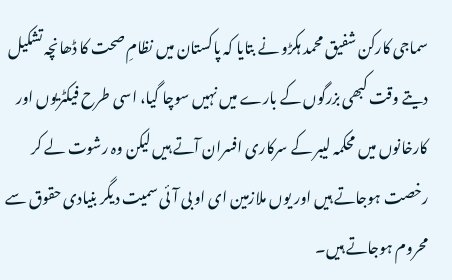سماجی کارکن شفیق محمد ہکڑو نے بتایا کہ پاکستان میں نظامِ صحت کا ڈھانچہ تشکیل دیتے وقت کبھی بزرگوں کے بارے میں نہیں سوچا گیا، اسی طرح فیکٹریوں اور کارخانوں میں محکمہ لیبر کے سرکاری افسران آتے ہیں لیکن وہ رشوت لے کر رخصت ہوجاتے ہیں اور یوں ملازمین ای او بی آئی سمیت دیگر بنیادی حقوق سے محروم ہوجاتے ہیں۔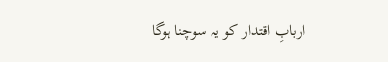اربابِ اقتدار کو یہ سوچنا ہوگا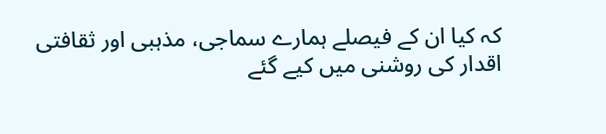کہ کیا ان کے فیصلے ہمارے سماجی، مذہبی اور ثقافتی اقدار کی روشنی میں کیے گئے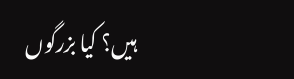ہیں؟ کیا بزرگوں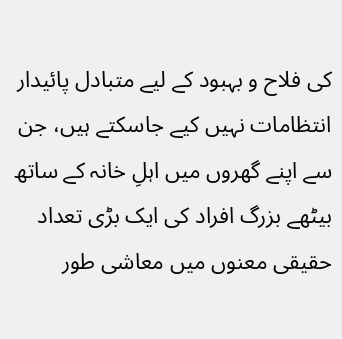کی فلاح و بہبود کے لیے متبادل پائیدار انتظامات نہیں کیے جاسکتے ہیں، جن سے اپنے گھروں میں اہلِ خانہ کے ساتھ بیٹھے بزرگ افراد کی ایک بڑی تعداد حقیقی معنوں میں معاشی طور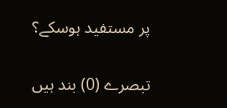پر مستفید ہوسکے؟

تبصرے (0) بند ہیں